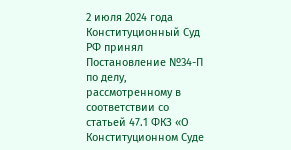2 июля 2024 года Конституционный Суд РФ принял Постановление №34-П по делу, рассмотренному в соответствии со статьей 47.1 ФКЗ «О Конституционном Суде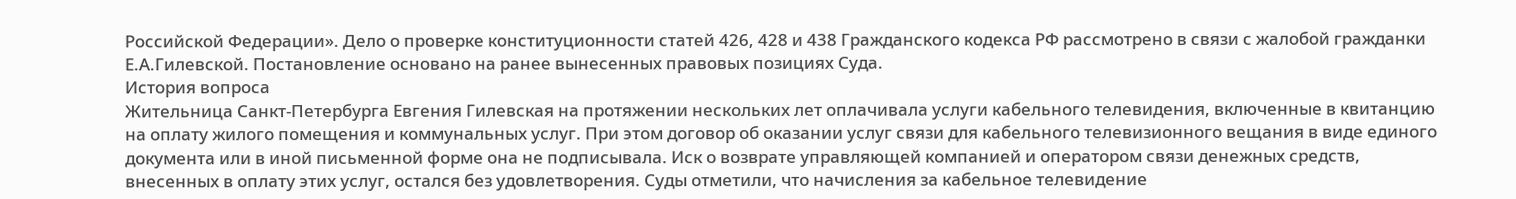Российской Федерации». Дело о проверке конституционности статей 426, 428 и 438 Гражданского кодекса РФ рассмотрено в связи с жалобой гражданки Е.А.Гилевской. Постановление основано на ранее вынесенных правовых позициях Суда.
История вопроса
Жительница Санкт-Петербурга Евгения Гилевская на протяжении нескольких лет оплачивала услуги кабельного телевидения, включенные в квитанцию на оплату жилого помещения и коммунальных услуг. При этом договор об оказании услуг связи для кабельного телевизионного вещания в виде единого документа или в иной письменной форме она не подписывала. Иск о возврате управляющей компанией и оператором связи денежных средств, внесенных в оплату этих услуг, остался без удовлетворения. Суды отметили, что начисления за кабельное телевидение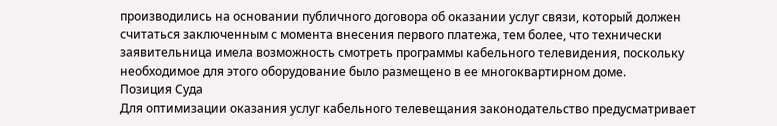производились на основании публичного договора об оказании услуг связи, который должен считаться заключенным с момента внесения первого платежа, тем более, что технически заявительница имела возможность смотреть программы кабельного телевидения, поскольку необходимое для этого оборудование было размещено в ее многоквартирном доме.
Позиция Суда
Для оптимизации оказания услуг кабельного телевещания законодательство предусматривает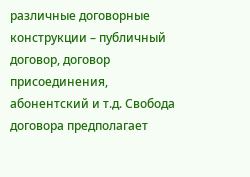различные договорные конструкции – публичный договор, договор присоединения, абонентский и т.д. Свобода договора предполагает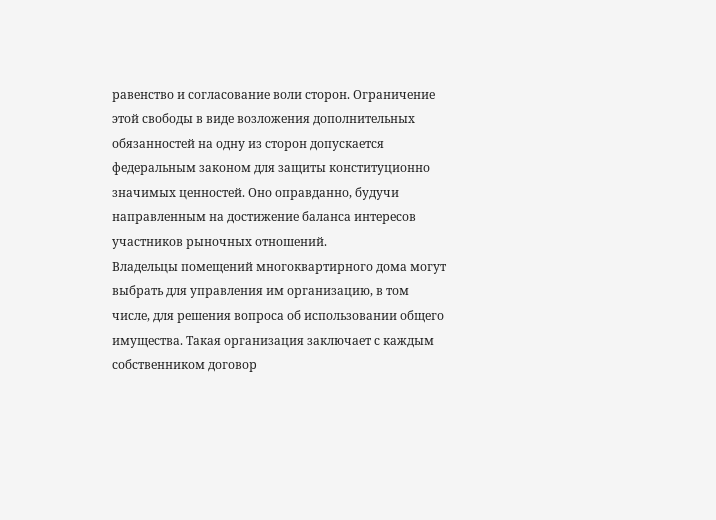равенство и согласование воли сторон. Ограничение этой свободы в виде возложения дополнительных обязанностей на одну из сторон допускается федеральным законом для защиты конституционно значимых ценностей. Оно оправданно, будучи направленным на достижение баланса интересов участников рыночных отношений.
Владельцы помещений многоквартирного дома могут выбрать для управления им организацию, в том числе, для решения вопроса об использовании общего имущества. Такая организация заключает с каждым собственником договор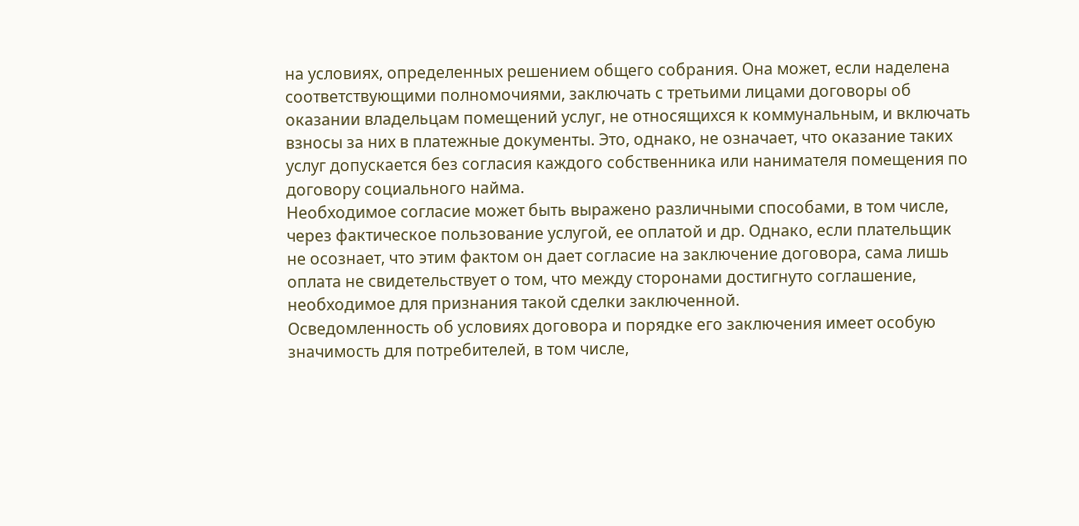на условиях, определенных решением общего собрания. Она может, если наделена соответствующими полномочиями, заключать с третьими лицами договоры об оказании владельцам помещений услуг, не относящихся к коммунальным, и включать взносы за них в платежные документы. Это, однако, не означает, что оказание таких услуг допускается без согласия каждого собственника или нанимателя помещения по договору социального найма.
Необходимое согласие может быть выражено различными способами, в том числе, через фактическое пользование услугой, ее оплатой и др. Однако, если плательщик не осознает, что этим фактом он дает согласие на заключение договора, сама лишь оплата не свидетельствует о том, что между сторонами достигнуто соглашение, необходимое для признания такой сделки заключенной.
Осведомленность об условиях договора и порядке его заключения имеет особую значимость для потребителей, в том числе,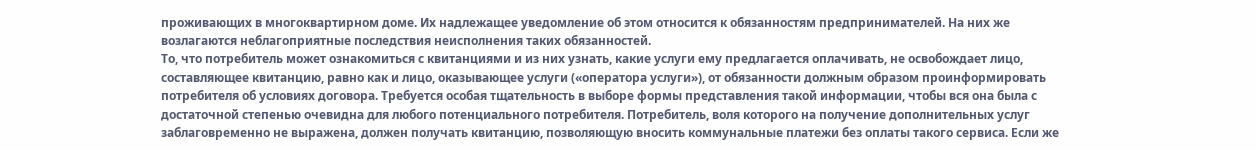проживающих в многоквартирном доме. Их надлежащее уведомление об этом относится к обязанностям предпринимателей. На них же возлагаются неблагоприятные последствия неисполнения таких обязанностей.
То, что потребитель может ознакомиться с квитанциями и из них узнать, какие услуги ему предлагается оплачивать, не освобождает лицо, составляющее квитанцию, равно как и лицо, оказывающее услуги («оператора услуги»), от обязанности должным образом проинформировать потребителя об условиях договора. Требуется особая тщательность в выборе формы представления такой информации, чтобы вся она была с достаточной степенью очевидна для любого потенциального потребителя. Потребитель, воля которого на получение дополнительных услуг заблаговременно не выражена, должен получать квитанцию, позволяющую вносить коммунальные платежи без оплаты такого сервиса. Если же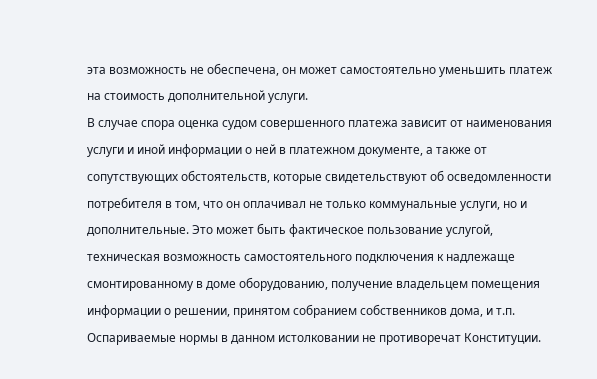эта возможность не обеспечена, он может самостоятельно уменьшить платеж на стоимость дополнительной услуги.
В случае спора оценка судом совершенного платежа зависит от наименования услуги и иной информации о ней в платежном документе, а также от сопутствующих обстоятельств, которые свидетельствуют об осведомленности потребителя в том, что он оплачивал не только коммунальные услуги, но и дополнительные. Это может быть фактическое пользование услугой, техническая возможность самостоятельного подключения к надлежаще смонтированному в доме оборудованию, получение владельцем помещения информации о решении, принятом собранием собственников дома, и т.п.
Оспариваемые нормы в данном истолковании не противоречат Конституции.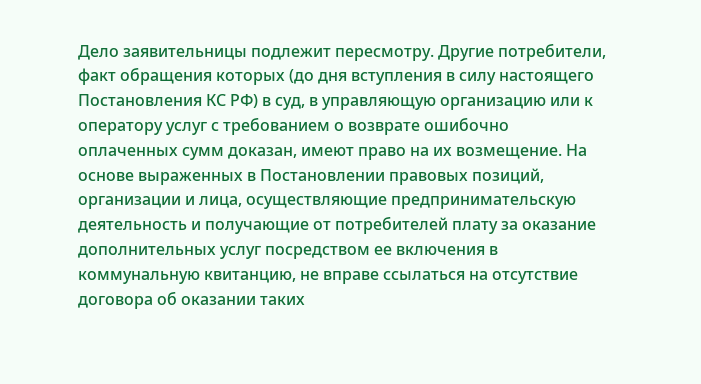Дело заявительницы подлежит пересмотру. Другие потребители, факт обращения которых (до дня вступления в силу настоящего Постановления КС РФ) в суд, в управляющую организацию или к оператору услуг с требованием о возврате ошибочно оплаченных сумм доказан, имеют право на их возмещение. На основе выраженных в Постановлении правовых позиций, организации и лица, осуществляющие предпринимательскую деятельность и получающие от потребителей плату за оказание дополнительных услуг посредством ее включения в коммунальную квитанцию, не вправе ссылаться на отсутствие договора об оказании таких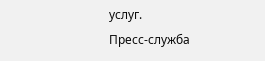услуг.
Пресс-служба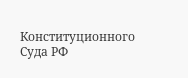Конституционного Суда РФ